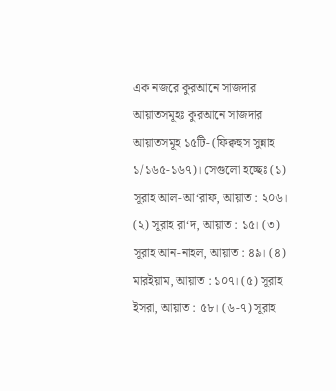এক নজরে কুরআনে সাজদার আয়াতসমূহঃ কুরআনে সাজদার আয়াতসমূহ ১৫টি- (ফিক্বহুস সুন্নাহ ১/১৬৫-১৬৭)। সেগুলো হচ্ছেঃ (১) সূরাহ আল-আ‘রাফ, আয়াত : ২০৬। (২) সূরাহ রা‘দ, আয়াত : ১৫। (৩) সূরাহ আন-নাহল, আয়াত : ৪৯। (৪) মারইয়াম, আয়াত : ১০৭। (৫) সূরাহ ইসরা, আয়াত : ৫৮। (৬-৭) সূরাহ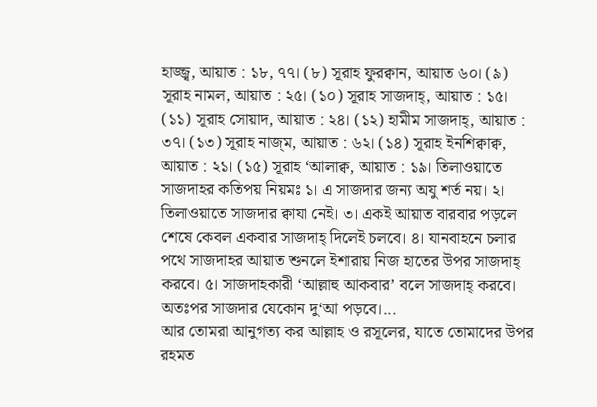হাজ্জ্ব, আয়াত : ১৮, ৭৭। (৮) সূরাহ ফুরক্বান, আয়াত ৬০। (৯) সূরাহ নামল, আয়াত : ২৫। (১০) সূরাহ সাজদাহ্, আয়াত : ১৫। (১১) সূরাহ সোয়াদ, আয়াত : ২৪। (১২) হামীম সাজদাহ্, আয়াত : ৩৭। (১৩) সূরাহ নাজ্ম, আয়াত : ৬২। (১৪) সূরাহ ইনশিক্বাক্ব, আয়াত : ২১। (১৫) সূরাহ ‘আলাক্ব, আয়াত : ১৯। তিলাওয়াতে সাজদাহর কতিপয় নিয়মঃ ১। এ সাজদার জন্য অযু শর্ত নয়। ২। তিলাওয়াতে সাজদার ক্বাযা নেই। ৩। একই আয়াত বারবার পড়লে শেষে কেবল একবার সাজদাহ্ দিলেই চলবে। ৪। যানবাহনে চলার পথে সাজদাহর আয়াত শুনলে ইশারায় নিজ হাতের উপর সাজদাহ্ করবে। ৫। সাজদাহকারী ‘আল্লাহু আকবার’ বলে সাজদাহ্ করবে। অতঃপর সাজদার যেকোন দু‘আ পড়বে।...
আর তোমরা আনুগত্য কর আল্লাহ ও রসূলের, যাতে তোমাদের উপর রহমত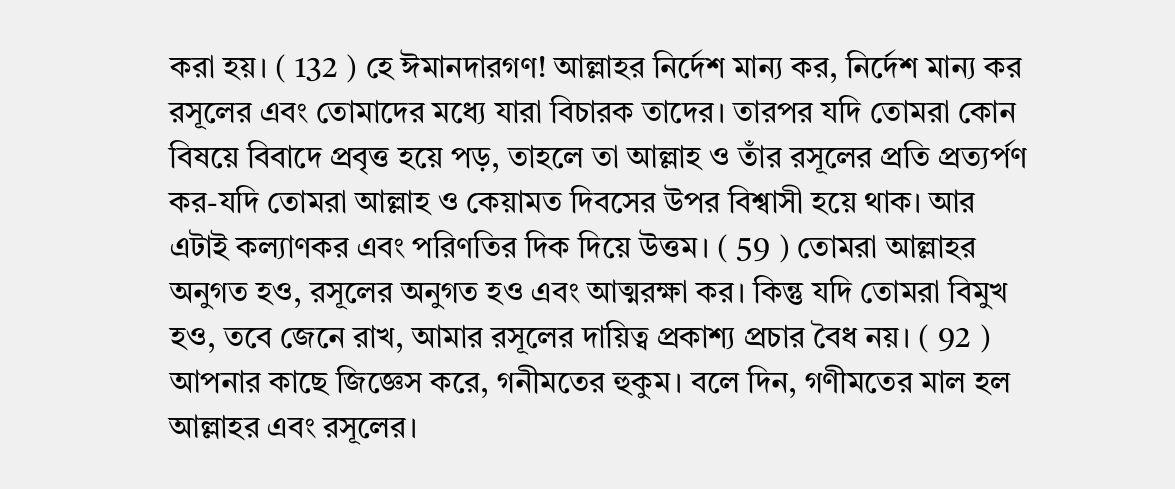করা হয়। ( 132 ) হে ঈমানদারগণ! আল্লাহর নির্দেশ মান্য কর, নির্দেশ মান্য কর রসূলের এবং তোমাদের মধ্যে যারা বিচারক তাদের। তারপর যদি তোমরা কোন বিষয়ে বিবাদে প্রবৃত্ত হয়ে পড়, তাহলে তা আল্লাহ ও তাঁর রসূলের প্রতি প্রত্যর্পণ কর-যদি তোমরা আল্লাহ ও কেয়ামত দিবসের উপর বিশ্বাসী হয়ে থাক। আর এটাই কল্যাণকর এবং পরিণতির দিক দিয়ে উত্তম। ( 59 ) তোমরা আল্লাহর অনুগত হও, রসূলের অনুগত হও এবং আত্মরক্ষা কর। কিন্তু যদি তোমরা বিমুখ হও, তবে জেনে রাখ, আমার রসূলের দায়িত্ব প্রকাশ্য প্রচার বৈধ নয়। ( 92 ) আপনার কাছে জিজ্ঞেস করে, গনীমতের হুকুম। বলে দিন, গণীমতের মাল হল আল্লাহর এবং রসূলের।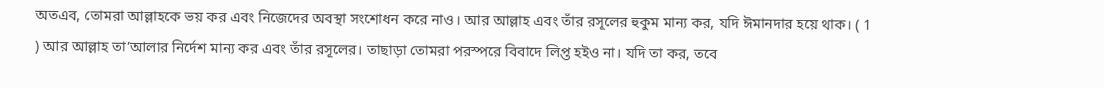অতএব, তোমরা আল্লাহকে ভয় কর এবং নিজেদের অবস্থা সংশোধন করে নাও। আর আল্লাহ এবং তাঁর রসূলের হুকুম মান্য কর, যদি ঈমানদার হয়ে থাক। ( 1 ) আর আল্লাহ তা’আলার নির্দেশ মান্য কর এবং তাঁর রসূলের। তাছাড়া তোমরা পরস্পরে বিবাদে লিপ্ত হইও না। যদি তা কর, তবে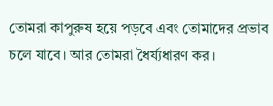তোমরা কাপুরুষ হয়ে পড়বে এবং তোমাদের প্রভাব চলে যাবে। আর তোমরা ধৈর্য্যধারণ কর।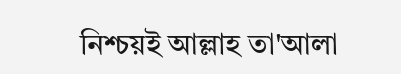নিশ্চয়ই আল্লাহ তা'আলা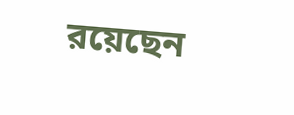রয়েছেন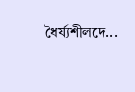ধৈর্য্যশীলদে...